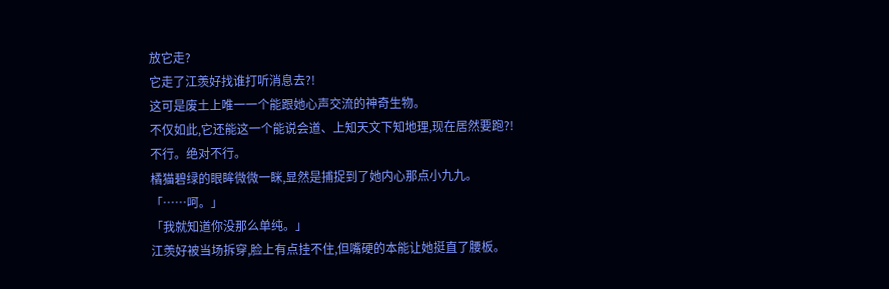放它走?
它走了江羡好找谁打听消息去?!
这可是废土上唯一一个能跟她心声交流的神奇生物。
不仅如此,它还能这一个能说会道、上知天文下知地理,现在居然要跑?!
不行。绝对不行。
橘猫碧绿的眼眸微微一眯,显然是捕捉到了她内心那点小九九。
「……呵。」
「我就知道你没那么单纯。」
江羡好被当场拆穿,脸上有点挂不住,但嘴硬的本能让她挺直了腰板。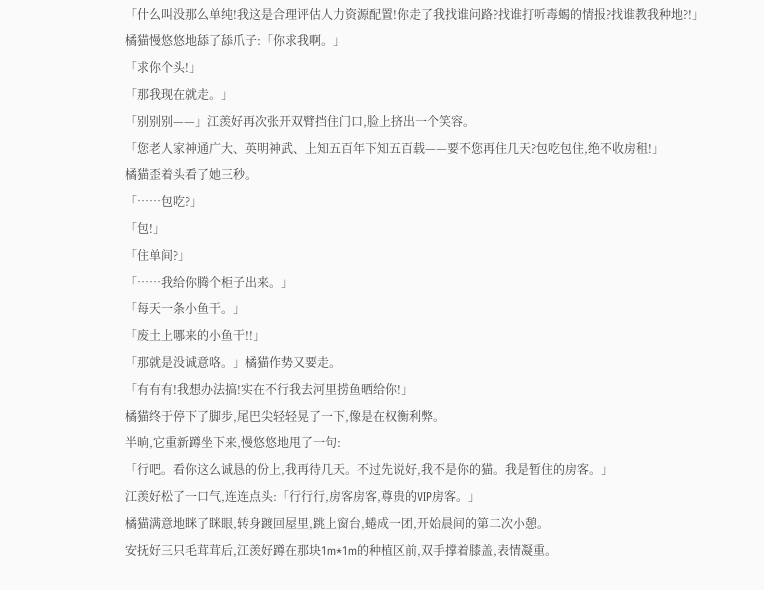「什么叫没那么单纯!我这是合理评估人力资源配置!你走了我找谁问路?找谁打听毒蝎的情报?找谁教我种地?!」
橘猫慢悠悠地舔了舔爪子:「你求我啊。」
「求你个头!」
「那我现在就走。」
「别别别——」江羡好再次张开双臂挡住门口,脸上挤出一个笑容。
「您老人家神通广大、英明神武、上知五百年下知五百载——要不您再住几天?包吃包住,绝不收房租!」
橘猫歪着头看了她三秒。
「……包吃?」
「包!」
「住单间?」
「……我给你腾个柜子出来。」
「每天一条小鱼干。」
「废土上哪来的小鱼干!!」
「那就是没诚意咯。」橘猫作势又要走。
「有有有!我想办法搞!实在不行我去河里捞鱼晒给你!」
橘猫终于停下了脚步,尾巴尖轻轻晃了一下,像是在权衡利弊。
半晌,它重新蹲坐下来,慢悠悠地甩了一句:
「行吧。看你这么诚恳的份上,我再待几天。不过先说好,我不是你的猫。我是暂住的房客。」
江羡好松了一口气,连连点头:「行行行,房客房客,尊贵的VIP房客。」
橘猫满意地眯了眯眼,转身踱回屋里,跳上窗台,蜷成一团,开始晨间的第二次小憩。
安抚好三只毛茸茸后,江羡好蹲在那块1m*1m的种植区前,双手撑着膝盖,表情凝重。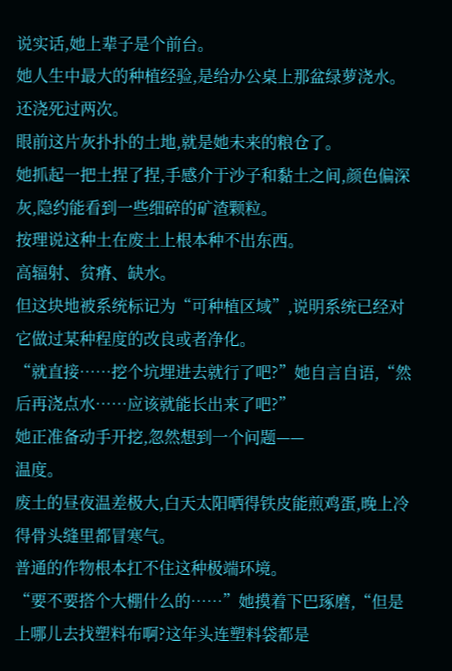说实话,她上辈子是个前台。
她人生中最大的种植经验,是给办公桌上那盆绿萝浇水。
还浇死过两次。
眼前这片灰扑扑的土地,就是她未来的粮仓了。
她抓起一把土捏了捏,手感介于沙子和黏土之间,颜色偏深灰,隐约能看到一些细碎的矿渣颗粒。
按理说这种土在废土上根本种不出东西。
高辐射、贫瘠、缺水。
但这块地被系统标记为“可种植区域”,说明系统已经对它做过某种程度的改良或者净化。
“就直接……挖个坑埋进去就行了吧?”她自言自语,“然后再浇点水……应该就能长出来了吧?”
她正准备动手开挖,忽然想到一个问题——
温度。
废土的昼夜温差极大,白天太阳晒得铁皮能煎鸡蛋,晚上冷得骨头缝里都冒寒气。
普通的作物根本扛不住这种极端环境。
“要不要搭个大棚什么的……”她摸着下巴琢磨,“但是上哪儿去找塑料布啊?这年头连塑料袋都是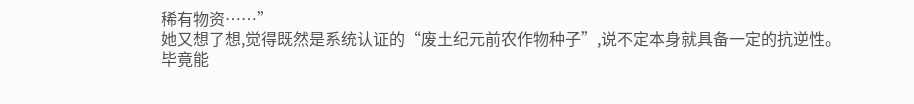稀有物资……”
她又想了想,觉得既然是系统认证的“废土纪元前农作物种子”,说不定本身就具备一定的抗逆性。
毕竟能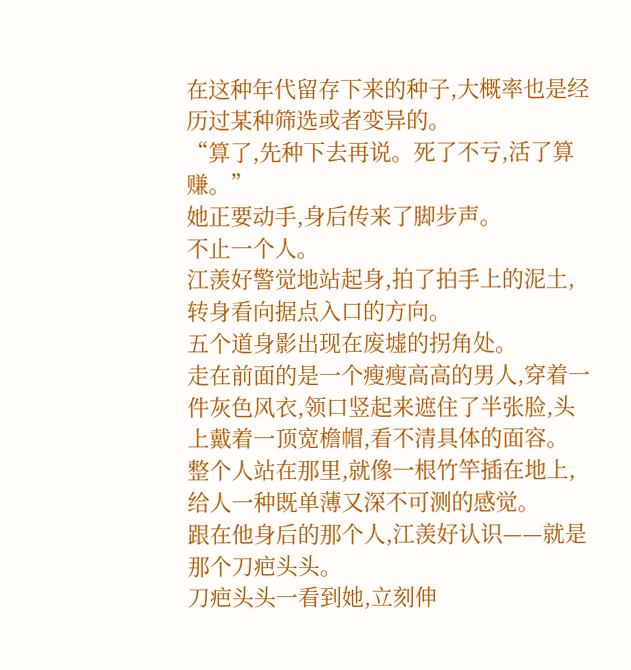在这种年代留存下来的种子,大概率也是经历过某种筛选或者变异的。
“算了,先种下去再说。死了不亏,活了算赚。”
她正要动手,身后传来了脚步声。
不止一个人。
江羡好警觉地站起身,拍了拍手上的泥土,转身看向据点入口的方向。
五个道身影出现在废墟的拐角处。
走在前面的是一个瘦瘦高高的男人,穿着一件灰色风衣,领口竖起来遮住了半张脸,头上戴着一顶宽檐帽,看不清具体的面容。
整个人站在那里,就像一根竹竿插在地上,给人一种既单薄又深不可测的感觉。
跟在他身后的那个人,江羡好认识——就是那个刀疤头头。
刀疤头头一看到她,立刻伸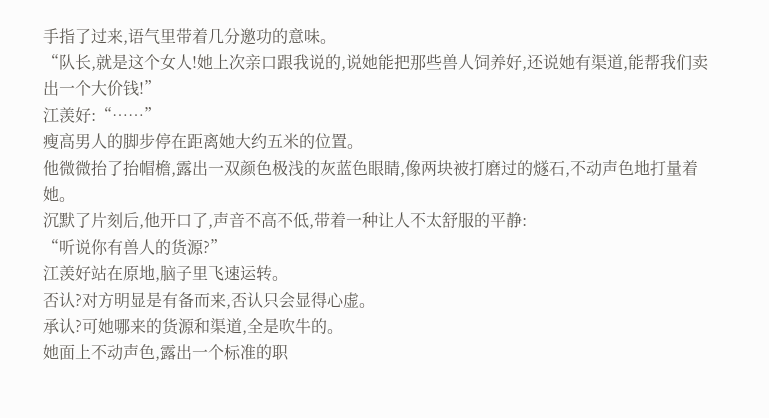手指了过来,语气里带着几分邀功的意味。
“队长,就是这个女人!她上次亲口跟我说的,说她能把那些兽人饲养好,还说她有渠道,能帮我们卖出一个大价钱!”
江羡好:“……”
瘦高男人的脚步停在距离她大约五米的位置。
他微微抬了抬帽檐,露出一双颜色极浅的灰蓝色眼睛,像两块被打磨过的燧石,不动声色地打量着她。
沉默了片刻后,他开口了,声音不高不低,带着一种让人不太舒服的平静:
“听说你有兽人的货源?”
江羡好站在原地,脑子里飞速运转。
否认?对方明显是有备而来,否认只会显得心虚。
承认?可她哪来的货源和渠道,全是吹牛的。
她面上不动声色,露出一个标准的职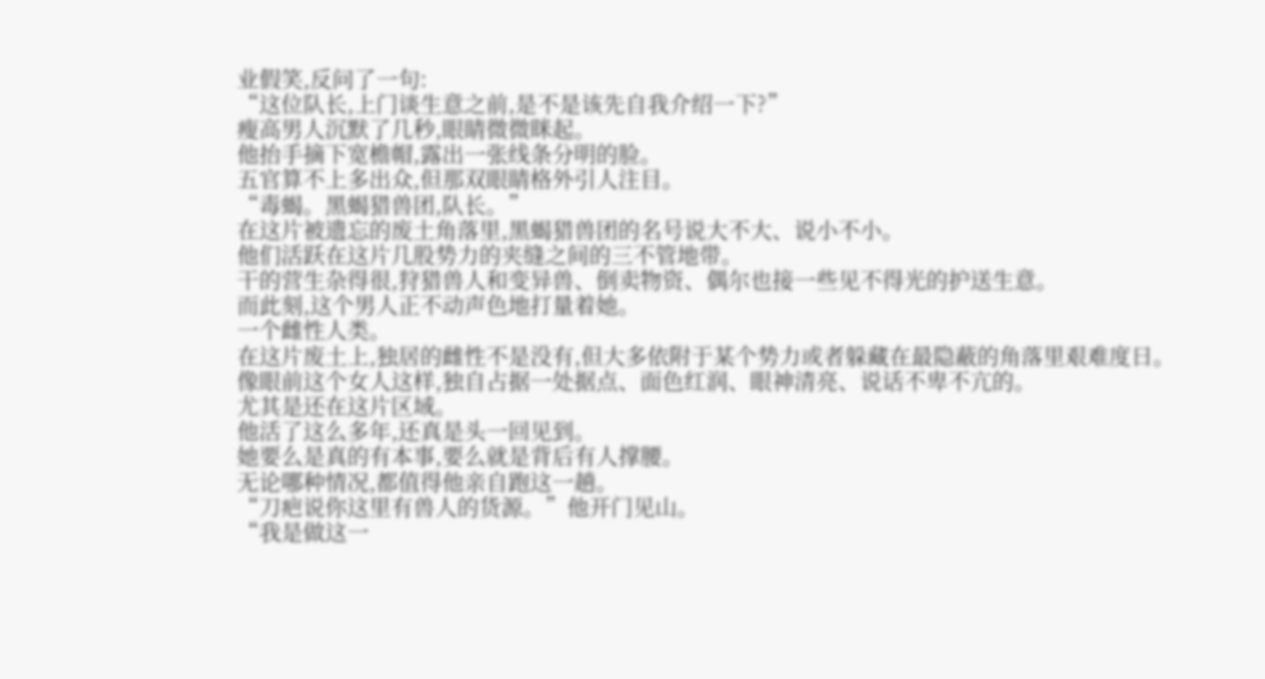业假笑,反问了一句:
“这位队长,上门谈生意之前,是不是该先自我介绍一下?”
瘦高男人沉默了几秒,眼睛微微眯起。
他抬手摘下宽檐帽,露出一张线条分明的脸。
五官算不上多出众,但那双眼睛格外引人注目。
“毒蝎。黑蝎猎兽团,队长。”
在这片被遗忘的废土角落里,黑蝎猎兽团的名号说大不大、说小不小。
他们活跃在这片几股势力的夹缝之间的三不管地带。
干的营生杂得很,狩猎兽人和变异兽、倒卖物资、偶尔也接一些见不得光的护送生意。
而此刻,这个男人正不动声色地打量着她。
一个雌性人类。
在这片废土上,独居的雌性不是没有,但大多依附于某个势力或者躲藏在最隐蔽的角落里艰难度日。
像眼前这个女人这样,独自占据一处据点、面色红润、眼神清亮、说话不卑不亢的。
尤其是还在这片区域。
他活了这么多年,还真是头一回见到。
她要么是真的有本事,要么就是背后有人撑腰。
无论哪种情况,都值得他亲自跑这一趟。
“刀疤说你这里有兽人的货源。”他开门见山。
“我是做这一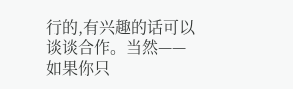行的,有兴趣的话可以谈谈合作。当然——如果你只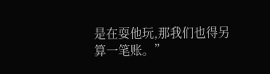是在耍他玩,那我们也得另算一笔账。”